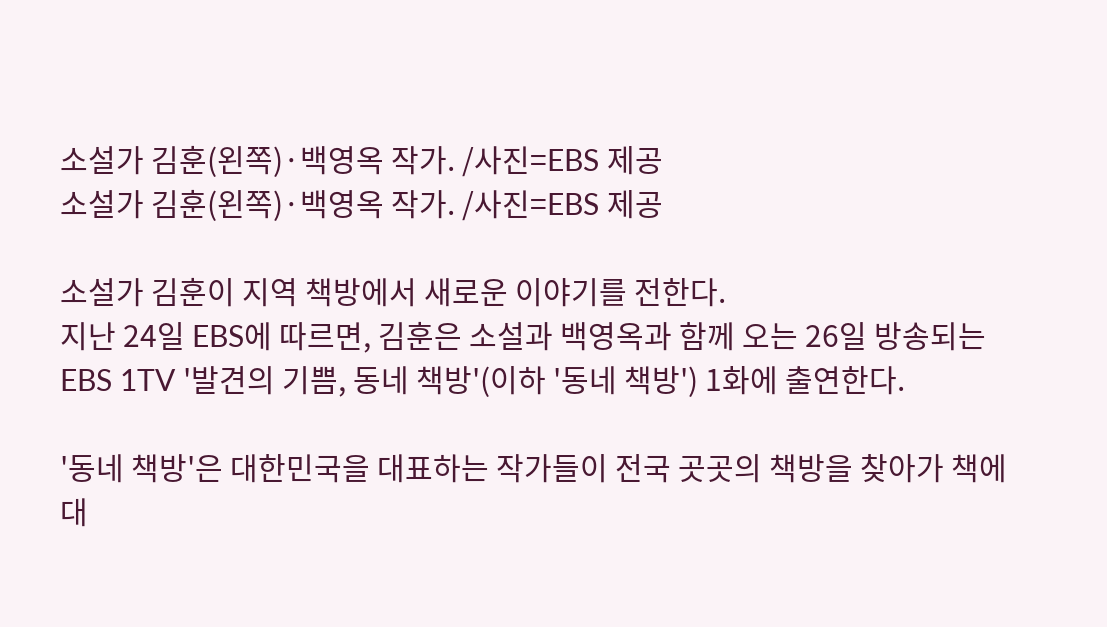소설가 김훈(왼쪽)·백영옥 작가. /사진=EBS 제공
소설가 김훈(왼쪽)·백영옥 작가. /사진=EBS 제공

소설가 김훈이 지역 책방에서 새로운 이야기를 전한다.
지난 24일 EBS에 따르면, 김훈은 소설과 백영옥과 함께 오는 26일 방송되는 EBS 1TV '발견의 기쁨, 동네 책방'(이하 '동네 책방') 1화에 출연한다.

'동네 책방'은 대한민국을 대표하는 작가들이 전국 곳곳의 책방을 찾아가 책에 대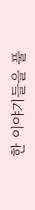한 이야기들을 풀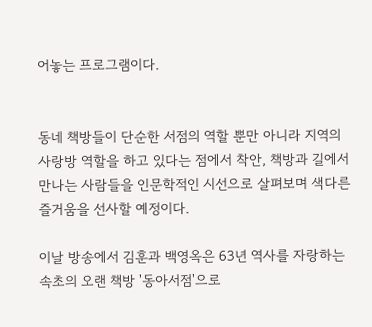어놓는 프로그램이다.


동네 책방들이 단순한 서점의 역할 뿐만 아니라 지역의 사랑방 역할을 하고 있다는 점에서 착안, 책방과 길에서 만나는 사람들을 인문학적인 시선으로 살펴보며 색다른 즐거움을 선사할 예정이다.

이날 방송에서 김훈과 백영옥은 63년 역사를 자랑하는 속초의 오랜 책방 '동아서점'으로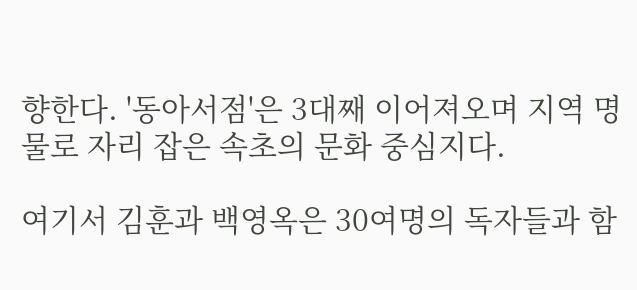향한다. '동아서점'은 3대째 이어져오며 지역 명물로 자리 잡은 속초의 문화 중심지다.

여기서 김훈과 백영옥은 30여명의 독자들과 함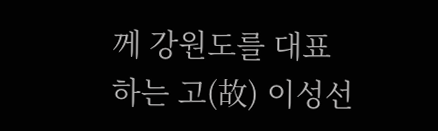께 강원도를 대표하는 고(故) 이성선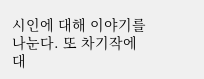시인에 대해 이야기를 나눈다. 또 차기작에 대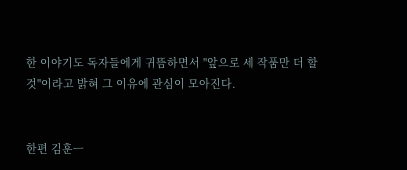한 이야기도 독자들에게 귀뜸하면서 "앞으로 세 작품만 더 할 것"이라고 밝혀 그 이유에 관심이 모아진다.


한편 김훈ㅡ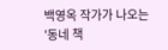백영옥 작가가 나오는 '동네 책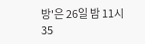방'은 26일 밤 11시35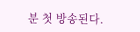분 첫 방송된다.